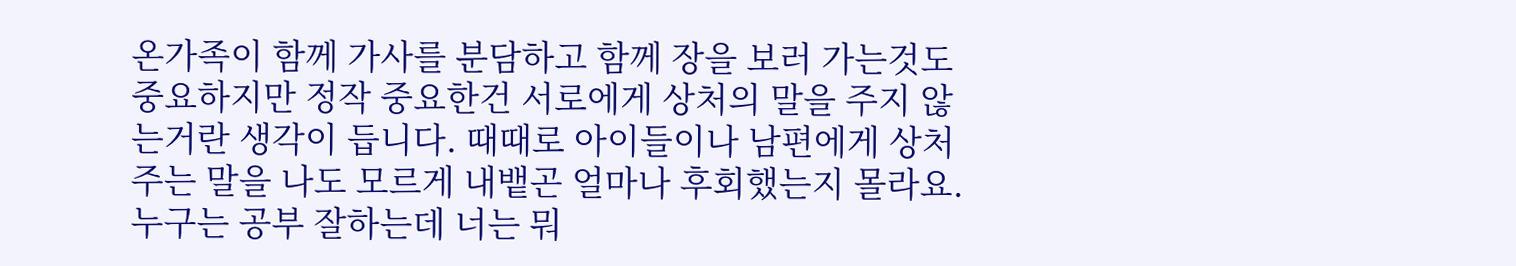온가족이 함께 가사를 분담하고 함께 장을 보러 가는것도 중요하지만 정작 중요한건 서로에게 상처의 말을 주지 않는거란 생각이 듭니다. 때때로 아이들이나 남편에게 상처주는 말을 나도 모르게 내뱉곤 얼마나 후회했는지 몰라요. 누구는 공부 잘하는데 너는 뭐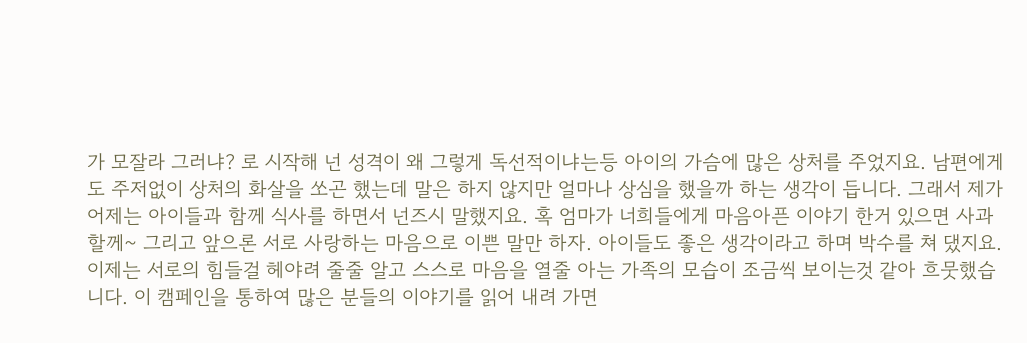가 모잘라 그러냐? 로 시작해 넌 성격이 왜 그렇게 독선적이냐는등 아이의 가슴에 많은 상처를 주었지요. 남편에게도 주저없이 상처의 화살을 쏘곤 했는데 말은 하지 않지만 얼마나 상심을 했을까 하는 생각이 듭니다. 그래서 제가 어제는 아이들과 함께 식사를 하면서 넌즈시 말했지요. 혹 엄마가 너희들에게 마음아픈 이야기 한거 있으면 사과할께~ 그리고 앞으론 서로 사랑하는 마음으로 이쁜 말만 하자. 아이들도 좋은 생각이라고 하며 박수를 쳐 댔지요. 이제는 서로의 힘들걸 헤야려 줄줄 알고 스스로 마음을 열줄 아는 가족의 모습이 조금씩 보이는것 같아 흐뭇했습니다. 이 캠페인을 통하여 많은 분들의 이야기를 읽어 내려 가면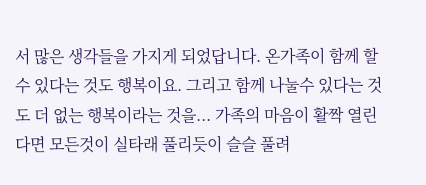서 많은 생각들을 가지게 되었답니다. 온가족이 함께 할수 있다는 것도 행복이요. 그리고 함께 나눌수 있다는 것도 더 없는 행복이라는 것을... 가족의 마음이 활짝 열린다면 모든것이 실타래 풀리듯이 슬슬 풀려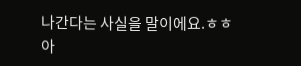나간다는 사실을 말이에요.ㅎㅎ 아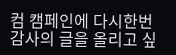컴 캠페인에 다시한번 감사의 글을 올리고 싶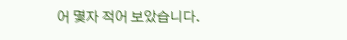어 몇자 적어 보았습니다.